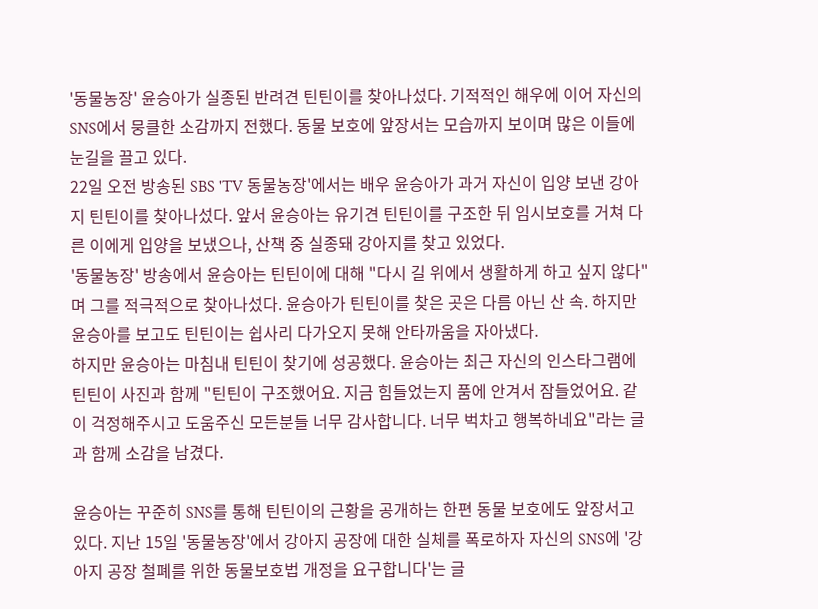'동물농장' 윤승아가 실종된 반려견 틴틴이를 찾아나섰다. 기적적인 해우에 이어 자신의 SNS에서 뭉클한 소감까지 전했다. 동물 보호에 앞장서는 모습까지 보이며 많은 이들에 눈길을 끌고 있다.
22일 오전 방송된 SBS 'TV 동물농장'에서는 배우 윤승아가 과거 자신이 입양 보낸 강아지 틴틴이를 찾아나섰다. 앞서 윤승아는 유기견 틴틴이를 구조한 뒤 임시보호를 거쳐 다른 이에게 입양을 보냈으나, 산책 중 실종돼 강아지를 찾고 있었다.
'동물농장' 방송에서 윤승아는 틴틴이에 대해 "다시 길 위에서 생활하게 하고 싶지 않다"며 그를 적극적으로 찾아나섰다. 윤승아가 틴틴이를 찾은 곳은 다름 아닌 산 속. 하지만 윤승아를 보고도 틴틴이는 쉽사리 다가오지 못해 안타까움을 자아냈다.
하지만 윤승아는 마침내 틴틴이 찾기에 성공했다. 윤승아는 최근 자신의 인스타그램에 틴틴이 사진과 함께 "틴틴이 구조했어요. 지금 힘들었는지 품에 안겨서 잠들었어요. 같이 걱정해주시고 도움주신 모든분들 너무 감사합니다. 너무 벅차고 행복하네요"라는 글과 함께 소감을 남겼다.

윤승아는 꾸준히 SNS를 통해 틴틴이의 근황을 공개하는 한편 동물 보호에도 앞장서고 있다. 지난 15일 '동물농장'에서 강아지 공장에 대한 실체를 폭로하자 자신의 SNS에 '강아지 공장 철폐를 위한 동물보호법 개정을 요구합니다'는 글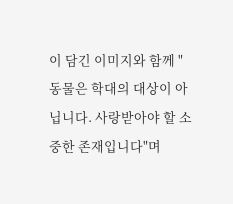이 담긴 이미지와 함께 "동물은 학대의 대상이 아닙니다. 사랑받아야 할 소중한 존재입니다"며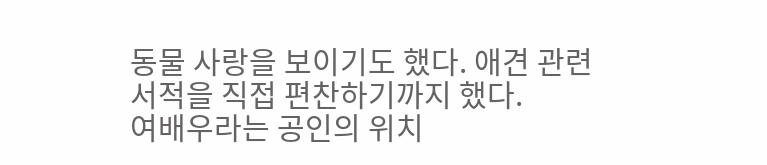동물 사랑을 보이기도 했다. 애견 관련 서적을 직접 편찬하기까지 했다.
여배우라는 공인의 위치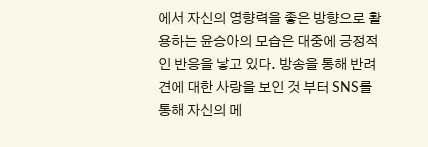에서 자신의 영향력을 좋은 방향으로 활용하는 윤승아의 모습은 대중에 긍정적인 반응을 낳고 있다. 방송을 통해 반려견에 대한 사랑을 보인 것 부터 SNS를 통해 자신의 메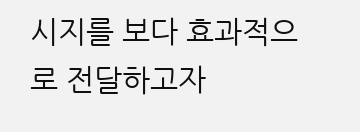시지를 보다 효과적으로 전달하고자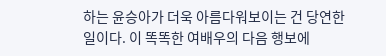하는 윤승아가 더욱 아름다워보이는 건 당연한 일이다. 이 똑똑한 여배우의 다음 행보에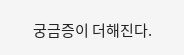궁금증이 더해진다.